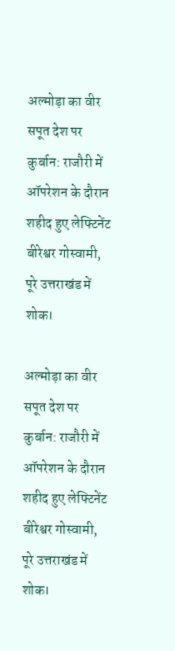अल्मोड़ा का वीर सपूत देश पर कुर्बान: राजौरी में ऑपरेशन के दौरान शहीद हुए लेफ्टिनेंट बीरेश्वर गोस्वामी, पूरे उत्तराखंड में शोक।

अल्मोड़ा का वीर सपूत देश पर कुर्बान: राजौरी में ऑपरेशन के दौरान शहीद हुए लेफ्टिनेंट बीरेश्वर गोस्वामी, पूरे उत्तराखंड में शोक।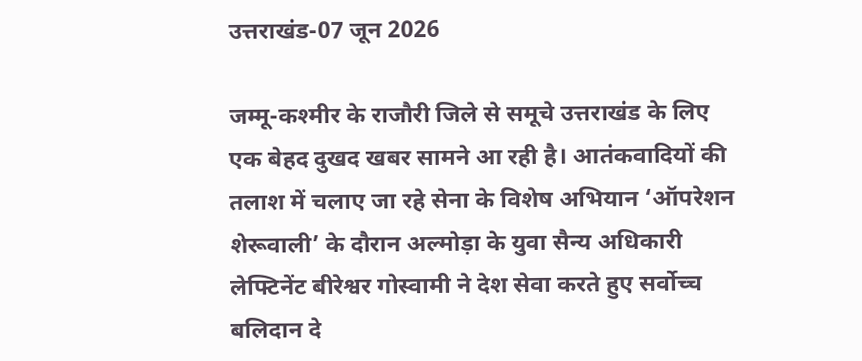उत्तराखंड-07 जून 2026

जम्मू-कश्मीर के राजौरी जिले से समूचे उत्तराखंड के लिए एक बेहद दुखद खबर सामने आ रही है। आतंकवादियों की तलाश में चलाए जा रहे सेना के विशेष अभियान ‘ऑपरेशन शेरूवाली’ के दौरान अल्मोड़ा के युवा सैन्य अधिकारी लेफ्टिनेंट बीरेश्वर गोस्वामी ने देश सेवा करते हुए सर्वोच्च बलिदान दे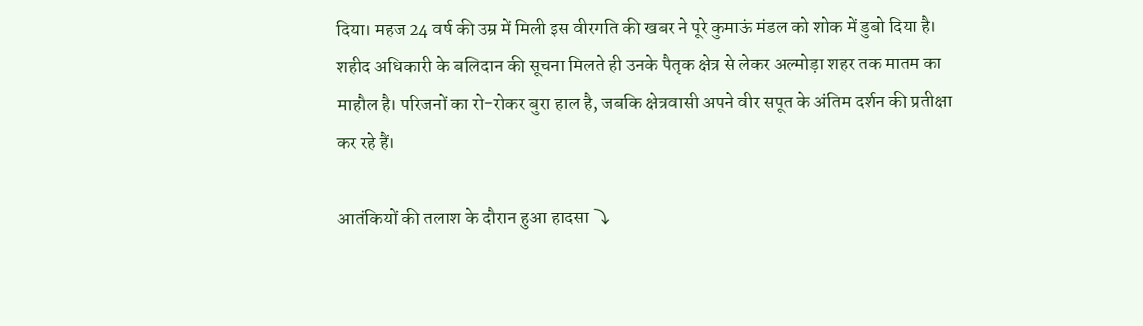दिया। महज 24 वर्ष की उम्र में मिली इस वीरगति की खबर ने पूरे कुमाऊं मंडल को शोक में डुबो दिया है। शहीद अधिकारी के बलिदान की सूचना मिलते ही उनके पैतृक क्षेत्र से लेकर अल्मोड़ा शहर तक मातम का माहौल है। परिजनों का रो-रोकर बुरा हाल है, जबकि क्षेत्रवासी अपने वीर सपूत के अंतिम दर्शन की प्रतीक्षा कर रहे हैं।

आतंकियों की तलाश के दौरान हुआ हादसा ⤵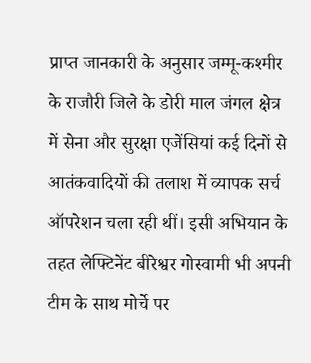प्राप्त जानकारी के अनुसार जम्मू-कश्मीर के राजौरी जिले के डोरी माल जंगल क्षेत्र में सेना और सुरक्षा एजेंसियां कई दिनों से आतंकवादियों की तलाश में व्यापक सर्च ऑपरेशन चला रही थीं। इसी अभियान के तहत लेफ्टिनेंट बीरेश्वर गोस्वामी भी अपनी टीम के साथ मोर्चे पर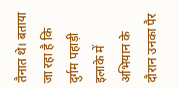तैनात थे। बताया जा रहा है कि दुर्गम पहाड़ी इलाके में अभियान के दौरान उनका पैर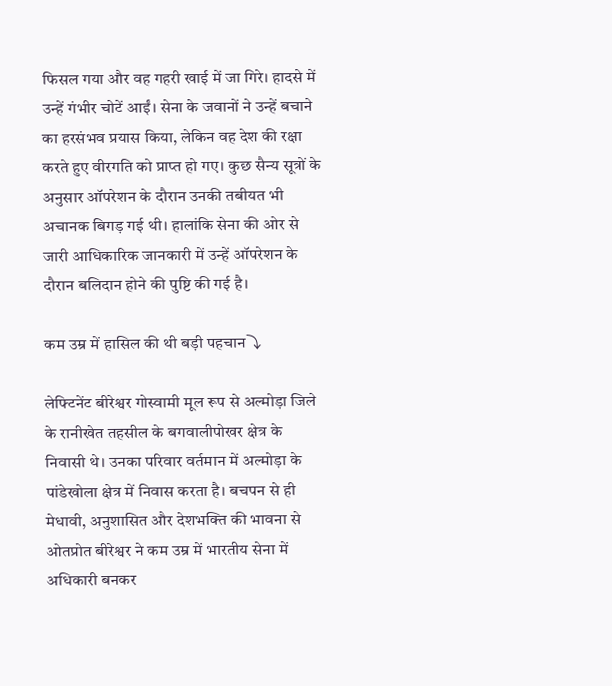फिसल गया और वह गहरी खाई में जा गिरे। हादसे में उन्हें गंभीर चोटें आईं। सेना के जवानों ने उन्हें बचाने का हरसंभव प्रयास किया, लेकिन वह देश की रक्षा करते हुए वीरगति को प्राप्त हो गए। कुछ सैन्य सूत्रों के अनुसार ऑपरेशन के दौरान उनकी तबीयत भी अचानक बिगड़ गई थी। हालांकि सेना की ओर से जारी आधिकारिक जानकारी में उन्हें ऑपरेशन के दौरान बलिदान होने की पुष्टि की गई है।

कम उम्र में हासिल की थी बड़ी पहचान⤵

लेफ्टिनेंट बीरेश्वर गोस्वामी मूल रूप से अल्मोड़ा जिले के रानीखेत तहसील के बगवालीपोखर क्षेत्र के निवासी थे। उनका परिवार वर्तमान में अल्मोड़ा के पांडेखोला क्षेत्र में निवास करता है। बचपन से ही मेधावी, अनुशासित और देशभक्ति की भावना से ओतप्रोत बीरेश्वर ने कम उम्र में भारतीय सेना में अधिकारी बनकर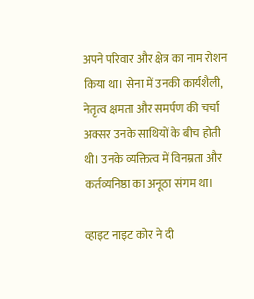अपने परिवार और क्षेत्र का नाम रोशन किया था। सेना में उनकी कार्यशैली, नेतृत्व क्षमता और समर्पण की चर्चा अक्सर उनके साथियों के बीच होती थी। उनके व्यक्तित्व में विनम्रता और कर्तव्यनिष्ठा का अनूठा संगम था।

व्हाइट नाइट कोर ने दी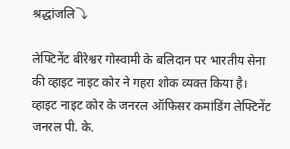श्रद्धांजलि⤵

लेफ्टिनेंट बीरेश्वर गोस्वामी के बलिदान पर भारतीय सेना की व्हाइट नाइट कोर ने गहरा शोक व्यक्त किया है। व्हाइट नाइट कोर के जनरल ऑफिसर कमांडिंग लेफ्टिनेंट जनरल पी. के.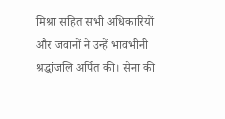मिश्रा सहित सभी अधिकारियों और जवानों ने उन्हें भावभीनी श्रद्धांजलि अर्पित की। सेना की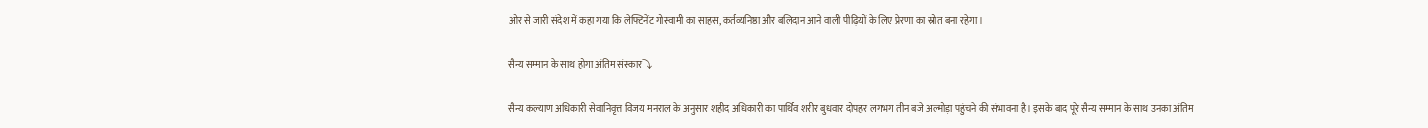ओर से जारी संदेश में कहा गया कि लेफ्टिनेंट गोस्वामी का साहस, कर्तव्यनिष्ठा और बलिदान आने वाली पीढ़ियों के लिए प्रेरणा का स्रोत बना रहेगा।

सैन्य सम्मान के साथ होगा अंतिम संस्कार⤵

सैन्य कल्याण अधिकारी सेवानिवृत्त विजय मनराल के अनुसार शहीद अधिकारी का पार्थिव शरीर बुधवार दोपहर लगभग तीन बजे अल्मोड़ा पहुंचने की संभावना है। इसके बाद पूरे सैन्य सम्मान के साथ उनका अंतिम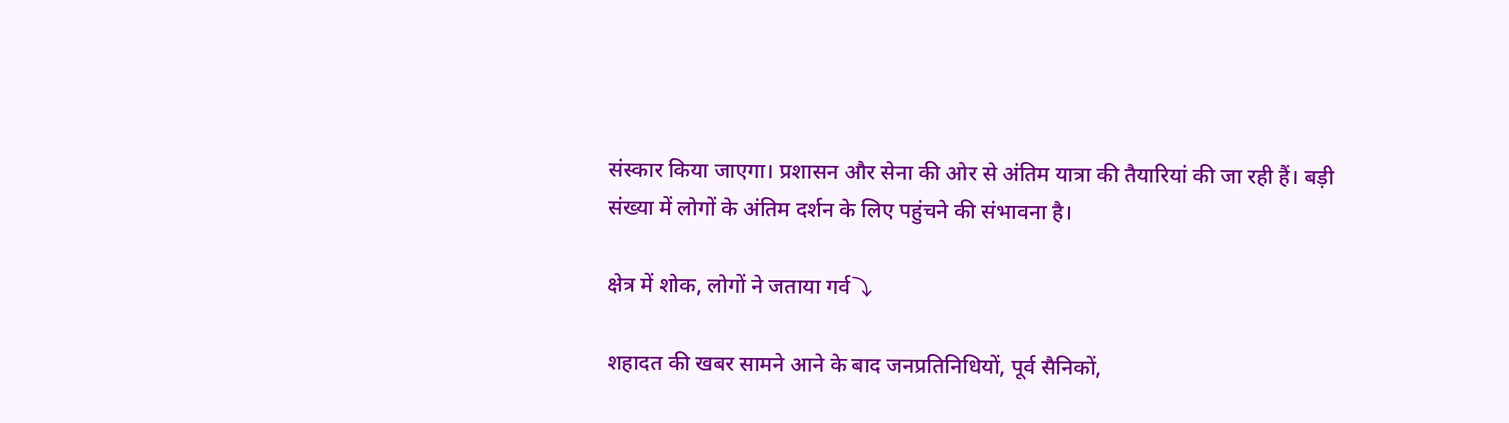संस्कार किया जाएगा। प्रशासन और सेना की ओर से अंतिम यात्रा की तैयारियां की जा रही हैं। बड़ी संख्या में लोगों के अंतिम दर्शन के लिए पहुंचने की संभावना है।

क्षेत्र में शोक, लोगों ने जताया गर्व⤵

शहादत की खबर सामने आने के बाद जनप्रतिनिधियों, पूर्व सैनिकों,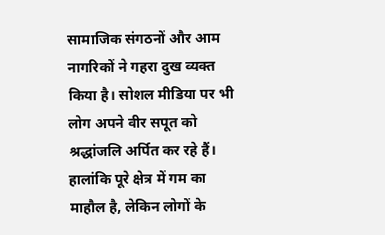सामाजिक संगठनों और आम नागरिकों ने गहरा दुख व्यक्त किया है। सोशल मीडिया पर भी लोग अपने वीर सपूत को श्रद्धांजलि अर्पित कर रहे हैं। हालांकि पूरे क्षेत्र में गम का माहौल है, लेकिन लोगों के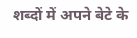शब्दों में अपने बेटे के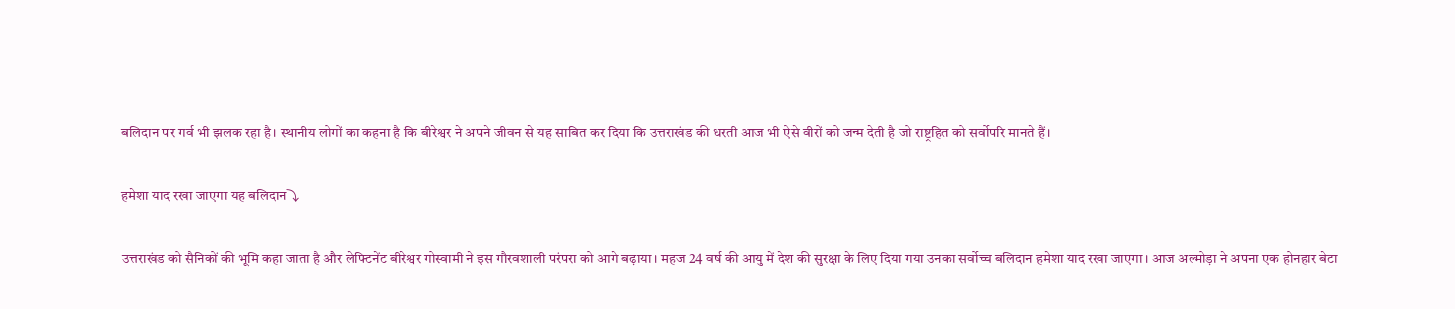बलिदान पर गर्व भी झलक रहा है। स्थानीय लोगों का कहना है कि बीरेश्वर ने अपने जीवन से यह साबित कर दिया कि उत्तराखंड की धरती आज भी ऐसे वीरों को जन्म देती है जो राष्ट्रहित को सर्वोपरि मानते हैं।

हमेशा याद रखा जाएगा यह बलिदान⤵

उत्तराखंड को सैनिकों की भूमि कहा जाता है और लेफ्टिनेंट बीरेश्वर गोस्वामी ने इस गौरवशाली परंपरा को आगे बढ़ाया। महज 24 वर्ष की आयु में देश की सुरक्षा के लिए दिया गया उनका सर्वोच्च बलिदान हमेशा याद रखा जाएगा। आज अल्मोड़ा ने अपना एक होनहार बेटा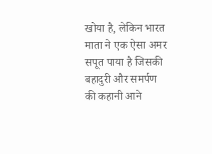खोया है, लेकिन भारत माता ने एक ऐसा अमर सपूत पाया है जिसकी बहादुरी और समर्पण की कहानी आने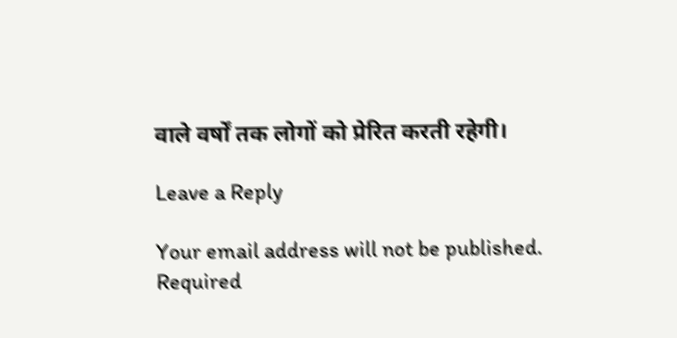वाले वर्षों तक लोगों को प्रेरित करती रहेगी।

Leave a Reply

Your email address will not be published. Required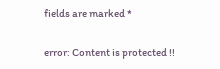fields are marked *

error: Content is protected !!